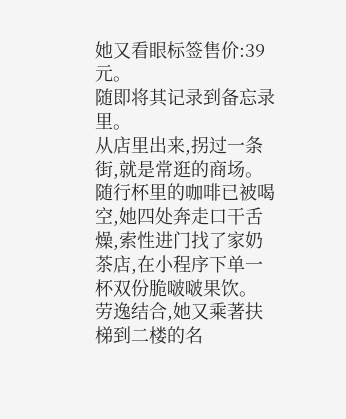她又看眼标签售价:39元。
随即将其记录到备忘录里。
从店里出来,拐过一条街,就是常逛的商场。随行杯里的咖啡已被喝空,她四处奔走口干舌燥,索性进门找了家奶茶店,在小程序下单一杯双份脆啵啵果饮。
劳逸结合,她又乘著扶梯到二楼的名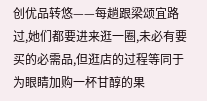创优品转悠——每趟跟梁颂宜路过,她们都要进来逛一圈,未必有要买的必需品,但逛店的过程等同于为眼睛加购一杯甘醇的果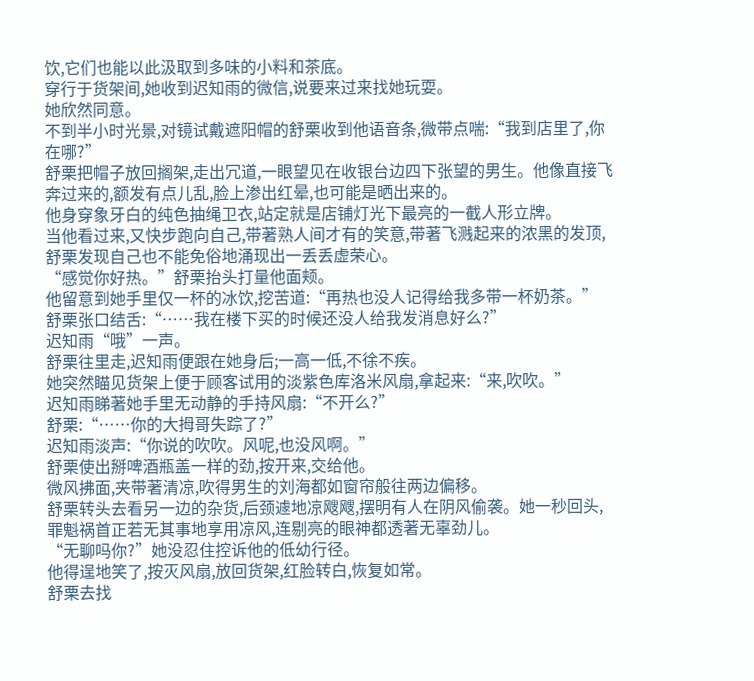饮,它们也能以此汲取到多味的小料和茶底。
穿行于货架间,她收到迟知雨的微信,说要来过来找她玩耍。
她欣然同意。
不到半小时光景,对镜试戴遮阳帽的舒栗收到他语音条,微带点喘:“我到店里了,你在哪?”
舒栗把帽子放回搁架,走出冗道,一眼望见在收银台边四下张望的男生。他像直接飞奔过来的,额发有点儿乱,脸上渗出红晕,也可能是晒出来的。
他身穿象牙白的纯色抽绳卫衣,站定就是店铺灯光下最亮的一截人形立牌。
当他看过来,又快步跑向自己,带著熟人间才有的笑意,带著飞溅起来的浓黑的发顶,舒栗发现自己也不能免俗地涌现出一丢丢虚荣心。
“感觉你好热。”舒栗抬头打量他面颊。
他留意到她手里仅一杯的冰饮,挖苦道:“再热也没人记得给我多带一杯奶茶。”
舒栗张口结舌:“……我在楼下买的时候还没人给我发消息好么?”
迟知雨“哦”一声。
舒栗往里走,迟知雨便跟在她身后;一高一低,不徐不疾。
她突然瞄见货架上便于顾客试用的淡紫色库洛米风扇,拿起来:“来,吹吹。”
迟知雨睇著她手里无动静的手持风扇:“不开么?”
舒栗:“……你的大拇哥失踪了?”
迟知雨淡声:“你说的吹吹。风呢,也没风啊。”
舒栗使出掰啤酒瓶盖一样的劲,按开来,交给他。
微风拂面,夹带著清凉,吹得男生的刘海都如窗帘般往两边偏移。
舒栗转头去看另一边的杂货,后颈遽地凉飕飕,摆明有人在阴风偷袭。她一秒回头,罪魁祸首正若无其事地享用凉风,连剔亮的眼神都透著无辜劲儿。
“无聊吗你?”她没忍住控诉他的低幼行径。
他得逞地笑了,按灭风扇,放回货架,红脸转白,恢复如常。
舒栗去找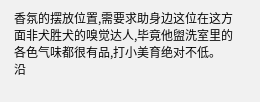香氛的摆放位置,需要求助身边这位在这方面非犬胜犬的嗅觉达人,毕竟他盥洗室里的各色气味都很有品,打小美育绝对不低。
沿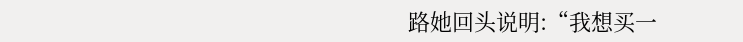路她回头说明:“我想买一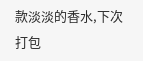款淡淡的香水,下次打包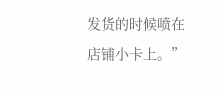发货的时候喷在店铺小卡上。”